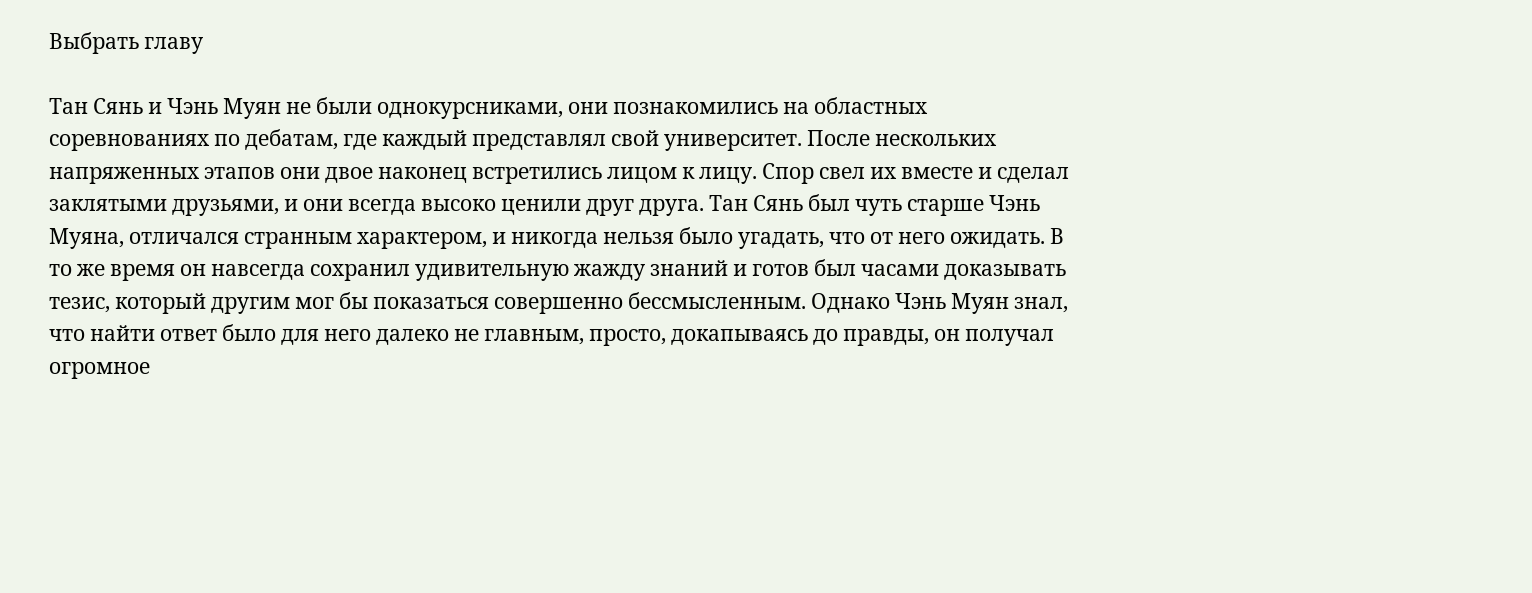Выбрать главу

Тан Сянь и Чэнь Муян не были однокурсниками, они познакомились на областных соревнованиях по дебатам, где каждый представлял свой университет. После нескольких напряженных этапов они двое наконец встретились лицом к лицу. Спор свел их вместе и сделал заклятыми друзьями, и они всегда высоко ценили друг друга. Тан Сянь был чуть старше Чэнь Муяна, отличался странным характером, и никогда нельзя было угадать, что от него ожидать. В то же время он навсегда сохранил удивительную жажду знаний и готов был часами доказывать тезис, который другим мог бы показаться совершенно бессмысленным. Однако Чэнь Муян знал, что найти ответ было для него далеко не главным, просто, докапываясь до правды, он получал огромное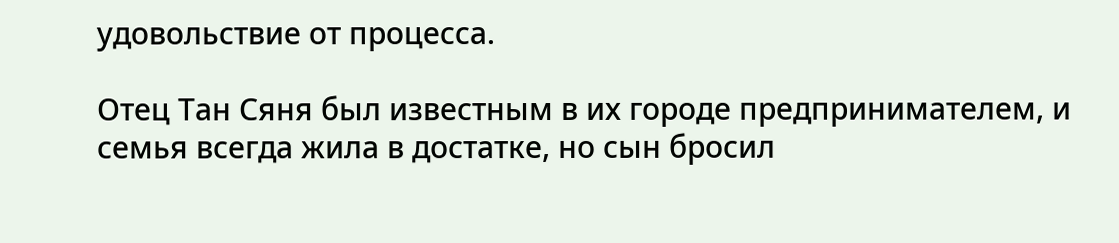удовольствие от процесса.

Отец Тан Сяня был известным в их городе предпринимателем, и семья всегда жила в достатке, но сын бросил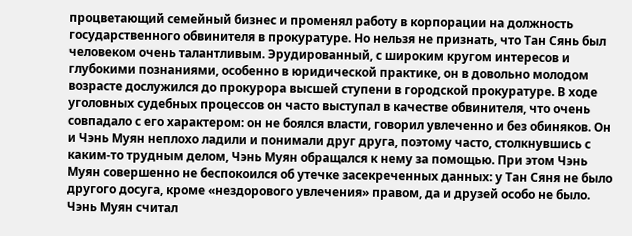процветающий семейный бизнес и променял работу в корпорации на должность государственного обвинителя в прокуратуре. Но нельзя не признать, что Тан Сянь был человеком очень талантливым. Эрудированный, с широким кругом интересов и глубокими познаниями, особенно в юридической практике, он в довольно молодом возрасте дослужился до прокурора высшей ступени в городской прокуратуре. В ходе уголовных судебных процессов он часто выступал в качестве обвинителя, что очень совпадало с его характером: он не боялся власти, говорил увлеченно и без обиняков. Он и Чэнь Муян неплохо ладили и понимали друг друга, поэтому часто, столкнувшись с каким-то трудным делом, Чэнь Муян обращался к нему за помощью. При этом Чэнь Муян совершенно не беспокоился об утечке засекреченных данных: у Тан Сяня не было другого досуга, кроме «нездорового увлечения» правом, да и друзей особо не было. Чэнь Муян считал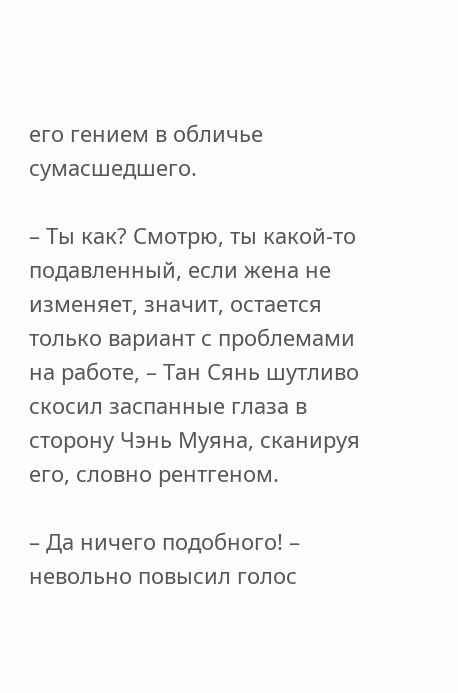его гением в обличье сумасшедшего.

– Ты как? Смотрю, ты какой-то подавленный, если жена не изменяет, значит, остается только вариант с проблемами на работе, – Тан Сянь шутливо скосил заспанные глаза в сторону Чэнь Муяна, сканируя его, словно рентгеном.

– Да ничего подобного! – невольно повысил голос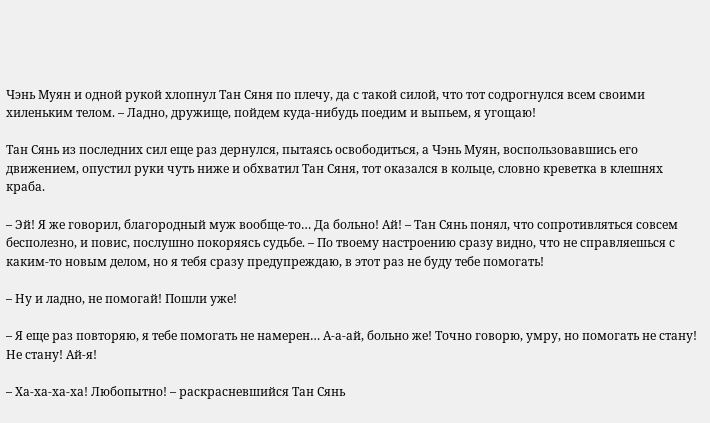Чэнь Муян и одной рукой хлопнул Тан Сяня по плечу, да с такой силой, что тот содрогнулся всем своими хиленьким телом. – Ладно, дружище, пойдем куда-нибудь поедим и выпьем, я угощаю!

Тан Сянь из последних сил еще раз дернулся, пытаясь освободиться, а Чэнь Муян, воспользовавшись его движением, опустил руки чуть ниже и обхватил Тан Сяня, тот оказался в кольце, словно креветка в клешнях краба.

– Эй! Я же говорил, благородный муж вообще-то… Да больно! Ай! – Тан Сянь понял, что сопротивляться совсем бесполезно, и повис, послушно покоряясь судьбе. – По твоему настроению сразу видно, что не справляешься с каким-то новым делом, но я тебя сразу предупреждаю, в этот раз не буду тебе помогать!

– Ну и ладно, не помогай! Пошли уже!

– Я еще раз повторяю, я тебе помогать не намерен… А-а-ай, больно же! Точно говорю, умру, но помогать не стану! Не стану! Ай-я!

– Ха-ха-ха-ха! Любопытно! – раскрасневшийся Тан Сянь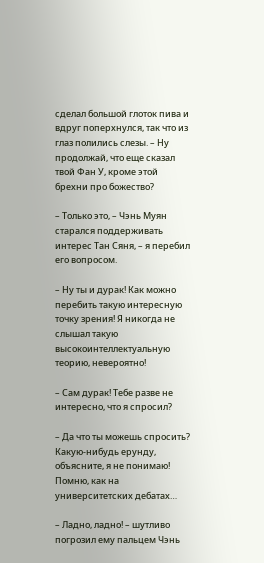сделал большой глоток пива и вдруг поперхнулся, так что из глаз полились слезы. – Ну продолжай, что еще сказал твой Фан У, кроме этой брехни про божество?

– Только это, – Чэнь Муян старался поддерживать интерес Тан Сяня, – я перебил его вопросом.

– Ну ты и дурак! Как можно перебить такую интересную точку зрения! Я никогда не слышал такую высокоинтеллектуальную теорию, невероятно!

– Сам дурак! Тебе разве не интересно, что я спросил?

– Да что ты можешь спросить? Какую-нибудь ерунду, объясните, я не понимаю! Помню, как на университетских дебатах…

– Ладно, ладно! – шутливо погрозил ему пальцем Чэнь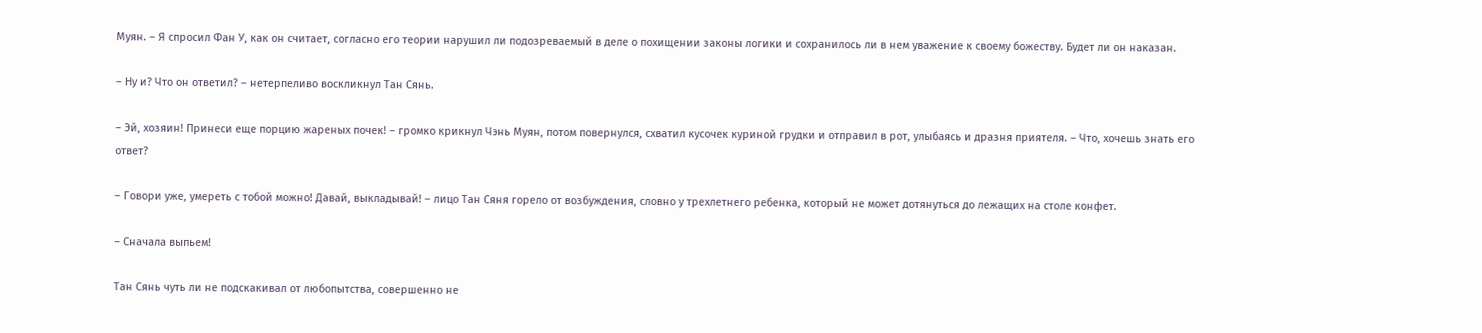Муян. – Я спросил Фан У, как он считает, согласно его теории нарушил ли подозреваемый в деле о похищении законы логики и сохранилось ли в нем уважение к своему божеству. Будет ли он наказан.

– Ну и? Что он ответил? – нетерпеливо воскликнул Тан Сянь.

– Эй, хозяин! Принеси еще порцию жареных почек! – громко крикнул Чэнь Муян, потом повернулся, схватил кусочек куриной грудки и отправил в рот, улыбаясь и дразня приятеля. – Что, хочешь знать его ответ?

– Говори уже, умереть с тобой можно! Давай, выкладывай! – лицо Тан Сяня горело от возбуждения, словно у трехлетнего ребенка, который не может дотянуться до лежащих на столе конфет.

– Сначала выпьем!

Тан Сянь чуть ли не подскакивал от любопытства, совершенно не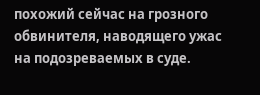похожий сейчас на грозного обвинителя, наводящего ужас на подозреваемых в суде.